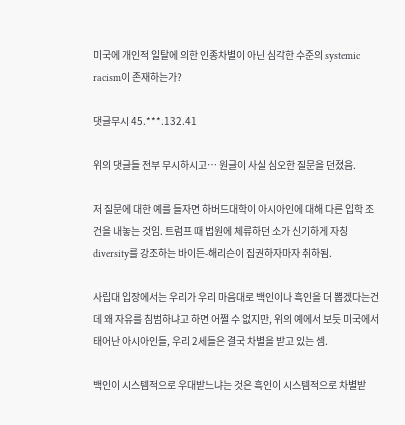미국에 개인적 일탈에 의한 인종차별이 아닌 심각한 수준의 systemic racism이 존재하는가?

댓글무시 45.***.132.41

위의 댓글들 전부 무시하시고… 원글이 사실 심오한 질문을 던졌음.

저 질문에 대한 예를 들자면 하버드대학이 아시아인에 대해 다른 입학 조건을 내놓는 것임. 트럼프 때 법원에 체류하던 소가 신기하게 자칭 diversity를 강조하는 바이든-해리슨이 집권하자마자 취하됨.

사립대 입장에서는 우리가 우리 마음대로 백인이나 흑인을 더 뽑겠다는건데 왜 자유를 침범하냐고 하면 어쩔 수 없지만, 위의 예에서 보듯 미국에서 태어난 아시아인들, 우리 2세들은 결국 차별을 받고 있는 셈.

백인이 시스템적으로 우대받느냐는 것은 흑인이 시스템적으로 차별받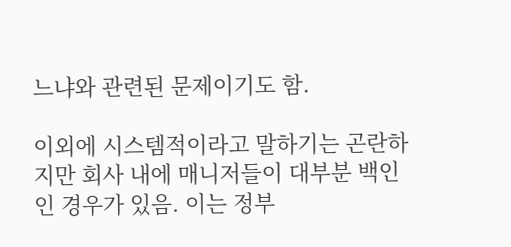느냐와 관련된 문제이기도 함.

이외에 시스템적이라고 말하기는 곤란하지만 회사 내에 매니저들이 대부분 백인인 경우가 있음. 이는 정부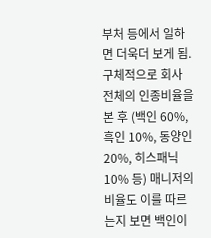부처 등에서 일하면 더욱더 보게 됨. 구체적으로 회사 전체의 인종비율을 본 후 (백인 60%, 흑인 10%, 동양인 20%, 히스패닉 10% 등) 매니저의 비율도 이를 따르는지 보면 백인이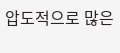압도적으로 많은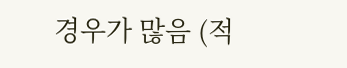경우가 많음 (적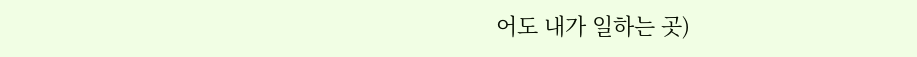어도 내가 일하는 곳)